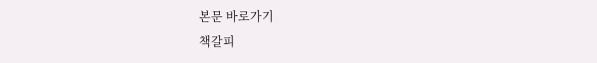본문 바로가기
책갈피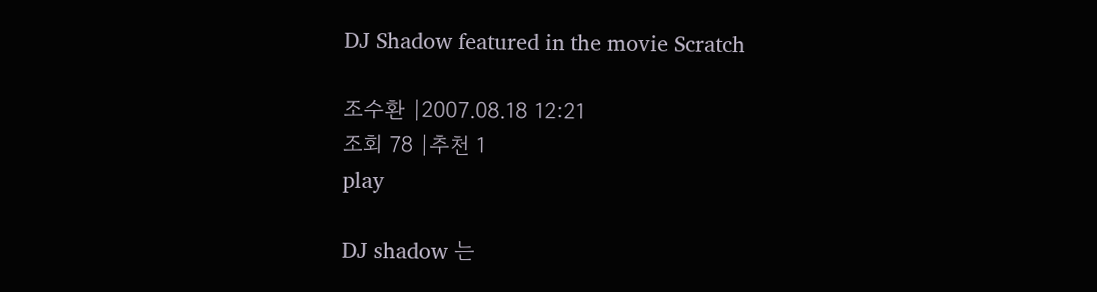DJ Shadow featured in the movie Scratch

조수환 |2007.08.18 12:21
조회 78 |추천 1
play

DJ shadow 는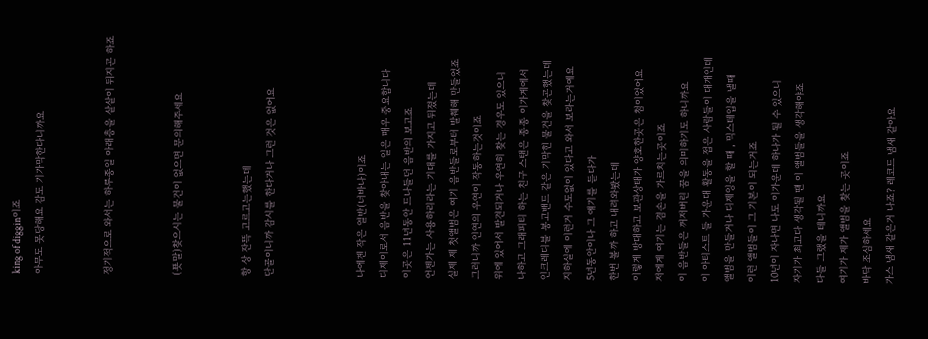king of diggin이죠
아무도 못당해요 감도 기가막한다니까요


정기적으로 와서는 하루종일 아래층을 샅샅이 뒤지곤 하죠


(푯말)찾으시는 물건이 없으면 문의해주세요


항 상 잔뜩 고르고는했는데
단골이니까 감시를 한다거나 그런 것은 없어요



나에겐 작은 열반(너바나)이죠
디제이로서 음반을 찾아내는 일은 매우 중요합니다
이곳은 11년동안 드나들던 음반의 보고죠
언젠가는 사용하리라는 기대를 가지고 뒤졌는데
실제 제 첫앨범은 여기 음반들로부터 발췌해 만들었죠
그러니까 인연의 우연이 작동하는것이죠
위에 있어서 발견되거나 우연히 찾는 경우도 있으니
나하고 그래피티 하는 친구 스탠은 종종 이가게에서
인크레디블 봉고밴드 같은 기막힌 물건을 찾곤했는데
지하실에 이런거 수도없이 있다고 와서 보라는거예요
5년동안이나 그 얘기를 듣다가
한번 볼까 하고 내려와봤는데
이렇게 방대하고 보관상태가 양호한곳은 첨이었어요
저에게 여기는 겸손을 가르치는곳이죠
이 음반들은 꺼저버린 꿈을 의미하기도 하니까요
이 아티스트 들 가운대 활동을 접은 사람들이 대개인데
앨범을 만들거나 디제잉을 할 때 , 믹스테입을 낼때
이런 앨범들이 그 기본이 되는거죠
10년이 자나면 나도 이가운데 하나가 될 수 있으니
자기가 최고다 생각될 땐 이 앨범들을 생각해야죠
다들 그랬을 테니까요
여기가 제가 앨범을 찾는 곳이죠
바닥 조심하세요
가스 냄새 같은거 나죠? 레코드 냄새 같아요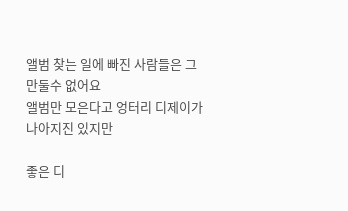앨범 찾는 일에 빠진 사람들은 그만둘수 없어요
앨범만 모은다고 엉터리 디제이가 나아지진 있지만

좋은 디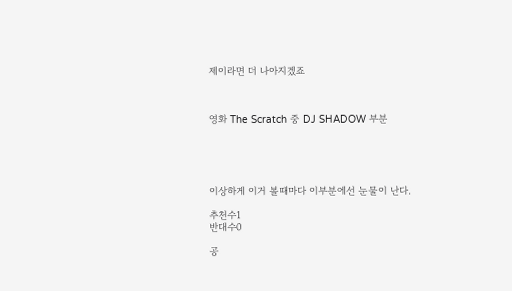제이라면 더 나아지겠죠



영화 The Scratch 중 DJ SHADOW 부분





이상하게 이거 볼때마다 이부분에선 눈물이 난다.

추천수1
반대수0

공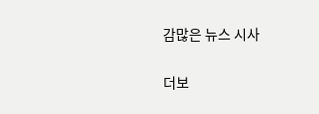감많은 뉴스 시사

더보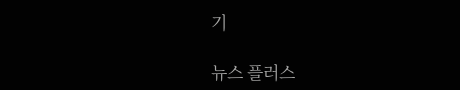기

뉴스 플러스